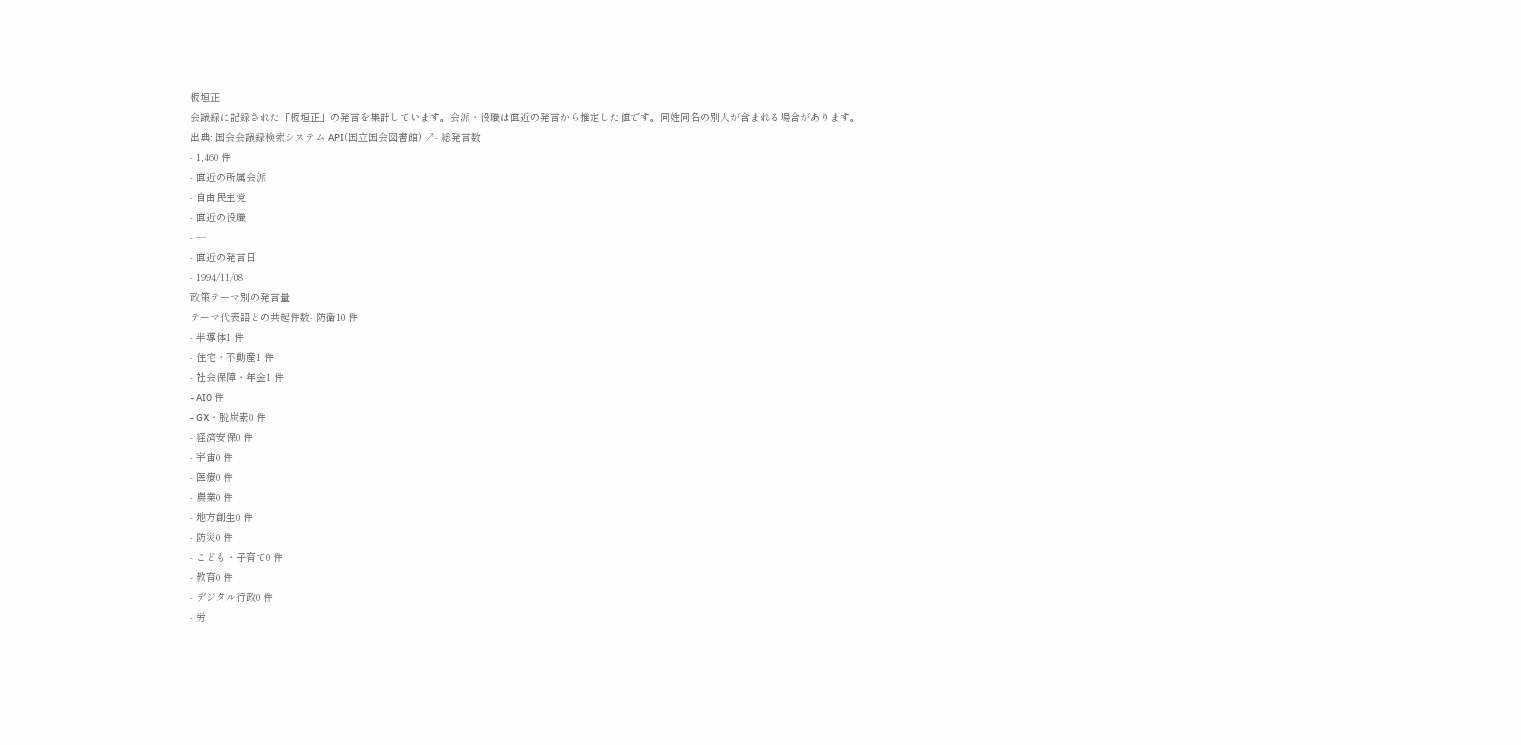板垣正
会議録に記録された「板垣正」の発言を集計しています。会派・役職は直近の発言から推定した値です。同姓同名の別人が含まれる場合があります。
出典: 国会会議録検索システム API(国立国会図書館) ↗- 総発言数
- 1,460 件
- 直近の所属会派
- 自由民主党
- 直近の役職
- —
- 直近の発言日
- 1994/11/08
政策テーマ別の発言量
テーマ代表語との共起件数- 防衛10 件
- 半導体1 件
- 住宅・不動産1 件
- 社会保障・年金1 件
- AI0 件
- GX・脱炭素0 件
- 経済安保0 件
- 宇宙0 件
- 医療0 件
- 農業0 件
- 地方創生0 件
- 防災0 件
- こども・子育て0 件
- 教育0 件
- デジタル行政0 件
- 労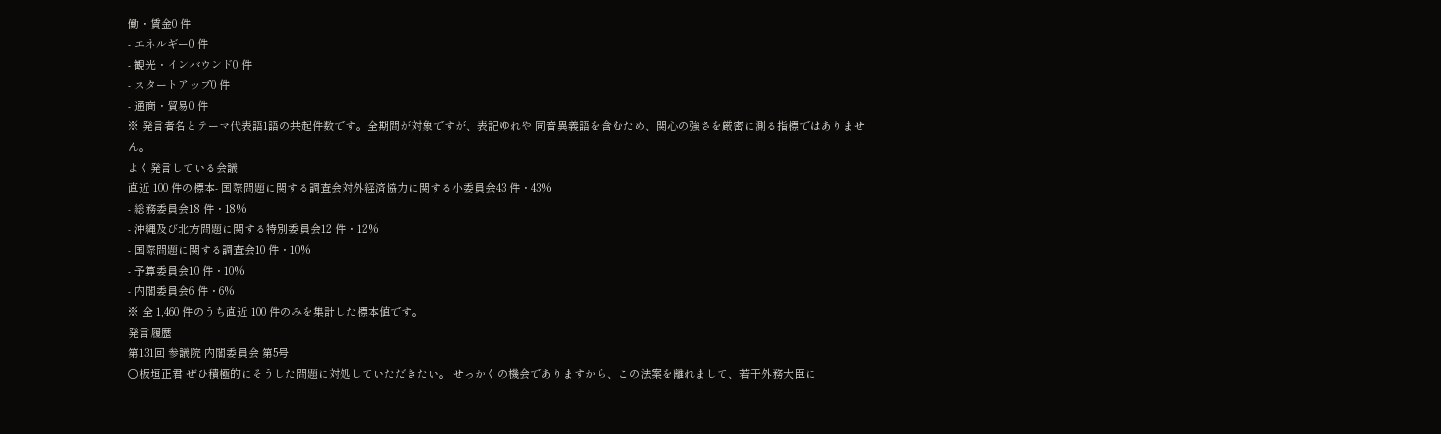働・賃金0 件
- エネルギー0 件
- 観光・インバウンド0 件
- スタートアップ0 件
- 通商・貿易0 件
※ 発言者名とテーマ代表語1語の共起件数です。全期間が対象ですが、表記ゆれや 同音異義語を含むため、関心の強さを厳密に測る指標ではありません。
よく発言している会議
直近 100 件の標本- 国際問題に関する調査会対外経済協力に関する小委員会43 件・43%
- 総務委員会18 件・18%
- 沖縄及び北方問題に関する特別委員会12 件・12%
- 国際問題に関する調査会10 件・10%
- 予算委員会10 件・10%
- 内閣委員会6 件・6%
※ 全 1,460 件のうち直近 100 件のみを集計した標本値です。
発言履歴
第131回 参議院 内閣委員会 第5号
○板垣正君 ぜひ積極的にそうした問題に対処していただきたい。 せっかくの機会でありますから、この法案を離れまして、若干外務大臣に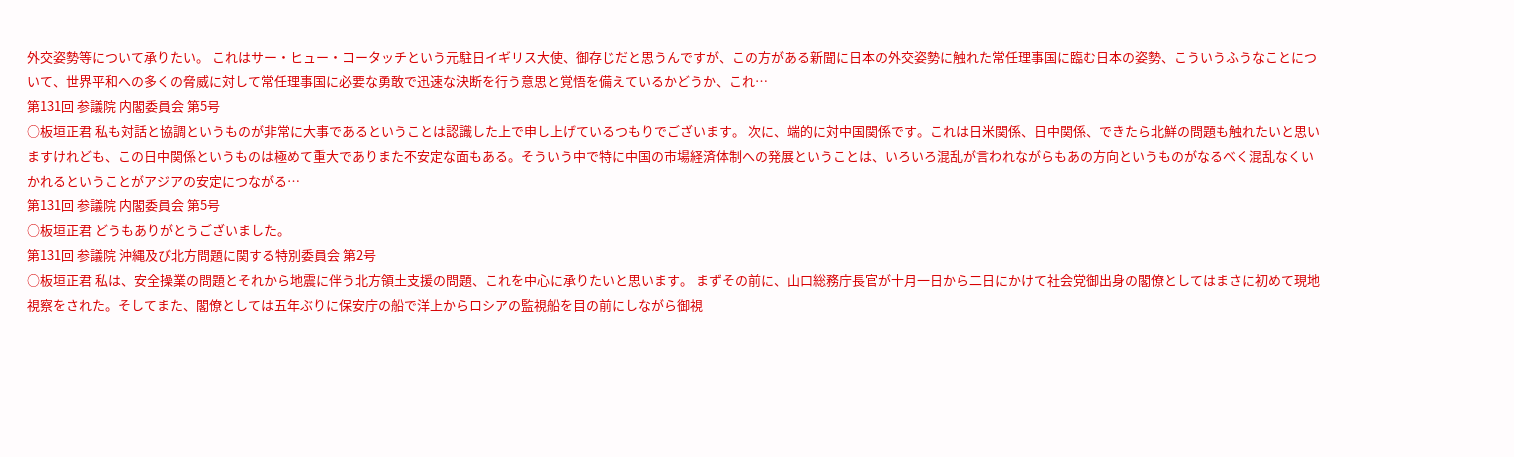外交姿勢等について承りたい。 これはサー・ヒュー・コータッチという元駐日イギリス大使、御存じだと思うんですが、この方がある新聞に日本の外交姿勢に触れた常任理事国に臨む日本の姿勢、こういうふうなことについて、世界平和への多くの脅威に対して常任理事国に必要な勇敢で迅速な決断を行う意思と覚悟を備えているかどうか、これ…
第131回 参議院 内閣委員会 第5号
○板垣正君 私も対話と協調というものが非常に大事であるということは認識した上で申し上げているつもりでございます。 次に、端的に対中国関係です。これは日米関係、日中関係、できたら北鮮の問題も触れたいと思いますけれども、この日中関係というものは極めて重大でありまた不安定な面もある。そういう中で特に中国の市場経済体制への発展ということは、いろいろ混乱が言われながらもあの方向というものがなるべく混乱なくいかれるということがアジアの安定につながる…
第131回 参議院 内閣委員会 第5号
○板垣正君 どうもありがとうございました。
第131回 参議院 沖縄及び北方問題に関する特別委員会 第2号
○板垣正君 私は、安全操業の問題とそれから地震に伴う北方領土支援の問題、これを中心に承りたいと思います。 まずその前に、山口総務庁長官が十月一日から二日にかけて社会党御出身の閣僚としてはまさに初めて現地視察をされた。そしてまた、閣僚としては五年ぶりに保安庁の船で洋上からロシアの監視船を目の前にしながら御視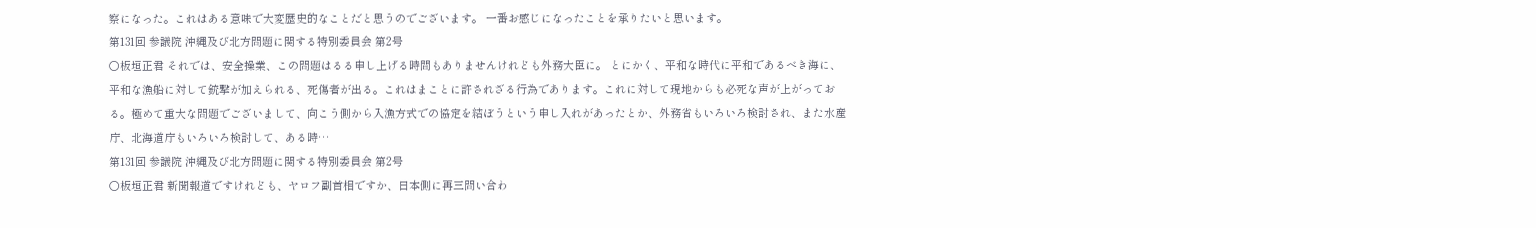察になった。これはある意味で大変歴史的なことだと思うのでございます。 一番お感じになったことを承りたいと思います。
第131回 参議院 沖縄及び北方問題に関する特別委員会 第2号
○板垣正君 それでは、安全操業、この問題はるる申し上げる時間もありませんけれども外務大臣に。 とにかく、平和な時代に平和であるべき海に、平和な漁船に対して銃撃が加えられる、死傷者が出る。これはまことに許されざる行為であります。これに対して現地からも必死な声が上がっておる。極めて重大な問題でございまして、向こう側から入漁方式での協定を結ぼうという申し入れがあったとか、外務省もいろいろ検討され、また水産庁、北海道庁もいろいろ検討して、ある時…
第131回 参議院 沖縄及び北方問題に関する特別委員会 第2号
○板垣正君 新聞報道ですけれども、ヤロフ副首相ですか、日本側に再三問い合わ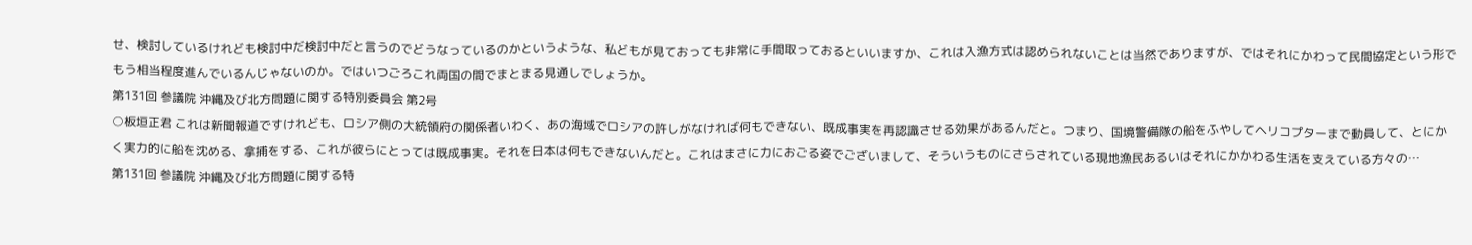せ、検討しているけれども検討中だ検討中だと言うのでどうなっているのかというような、私どもが見ておっても非常に手間取っておるといいますか、これは入漁方式は認められないことは当然でありますが、ではそれにかわって民間協定という形でもう相当程度進んでいるんじゃないのか。ではいつごろこれ両国の間でまとまる見通しでしょうか。
第131回 参議院 沖縄及び北方問題に関する特別委員会 第2号
○板垣正君 これは新聞報道ですけれども、ロシア側の大統領府の関係者いわく、あの海域でロシアの許しがなければ何もできない、既成事実を再認識させる効果があるんだと。つまり、国境警備隊の船をふやしてヘリコプターまで動員して、とにかく実力的に船を沈める、拿捕をする、これが彼らにとっては既成事実。それを日本は何もできないんだと。これはまさに力におごる姿でございまして、そういうものにさらされている現地漁民あるいはそれにかかわる生活を支えている方々の…
第131回 参議院 沖縄及び北方問題に関する特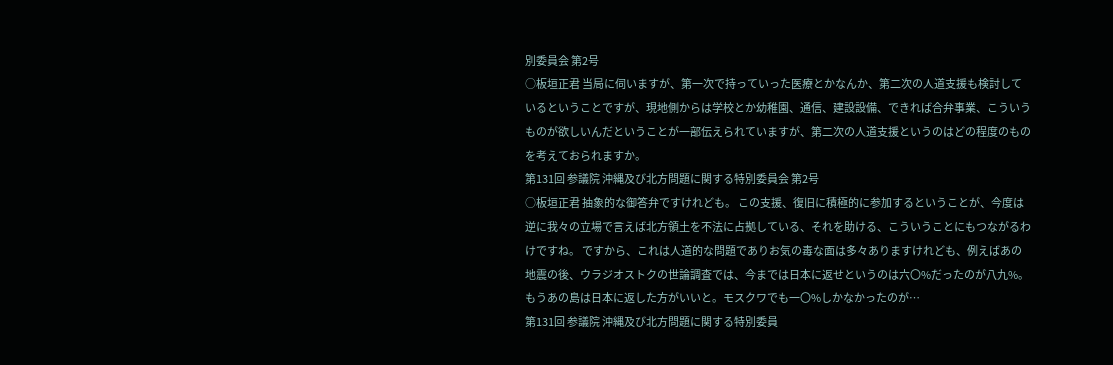別委員会 第2号
○板垣正君 当局に伺いますが、第一次で持っていった医療とかなんか、第二次の人道支援も検討しているということですが、現地側からは学校とか幼稚園、通信、建設設備、できれば合弁事業、こういうものが欲しいんだということが一部伝えられていますが、第二次の人道支援というのはどの程度のものを考えておられますか。
第131回 参議院 沖縄及び北方問題に関する特別委員会 第2号
○板垣正君 抽象的な御答弁ですけれども。 この支援、復旧に積極的に参加するということが、今度は逆に我々の立場で言えば北方領土を不法に占拠している、それを助ける、こういうことにもつながるわけですね。 ですから、これは人道的な問題でありお気の毒な面は多々ありますけれども、例えばあの地震の後、ウラジオストクの世論調査では、今までは日本に返せというのは六〇%だったのが八九%。もうあの島は日本に返した方がいいと。モスクワでも一〇%しかなかったのが…
第131回 参議院 沖縄及び北方問題に関する特別委員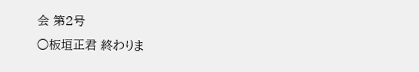会 第2号
○板垣正君 終わりま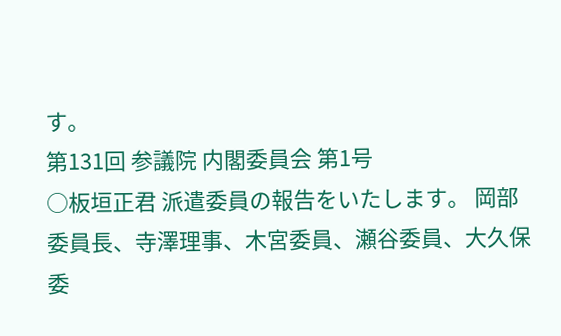す。
第131回 参議院 内閣委員会 第1号
○板垣正君 派遣委員の報告をいたします。 岡部委員長、寺澤理事、木宮委員、瀬谷委員、大久保委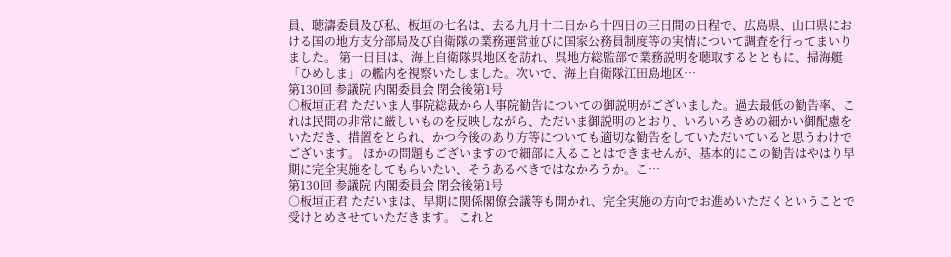員、聴濤委員及び私、板垣の七名は、去る九月十二日から十四日の三日間の日程で、広島県、山口県における国の地方支分部局及び自衛隊の業務運営並びに国家公務員制度等の実情について調査を行ってまいりました。 第一日目は、海上自衛隊呉地区を訪れ、呉地方総監部で業務説明を聴取するとともに、掃海艇「ひめしま」の艦内を視察いたしました。次いで、海上自衛隊江田島地区…
第130回 参議院 内閣委員会 閉会後第1号
○板垣正君 ただいま人事院総裁から人事院勧告についての御説明がございました。過去最低の勧告率、これは民間の非常に厳しいものを反映しながら、ただいま御説明のとおり、いろいろきめの細かい御配慮をいただき、措置をとられ、かつ今後のあり方等についても適切な勧告をしていただいていると思うわけでございます。 ほかの問題もございますので細部に入ることはできませんが、基本的にこの勧告はやはり早期に完全実施をしてもらいたい、そうあるべきではなかろうか。こ…
第130回 参議院 内閣委員会 閉会後第1号
○板垣正君 ただいまは、早期に関係閣僚会議等も開かれ、完全実施の方向でお進めいただくということで受けとめさせていただきます。 これと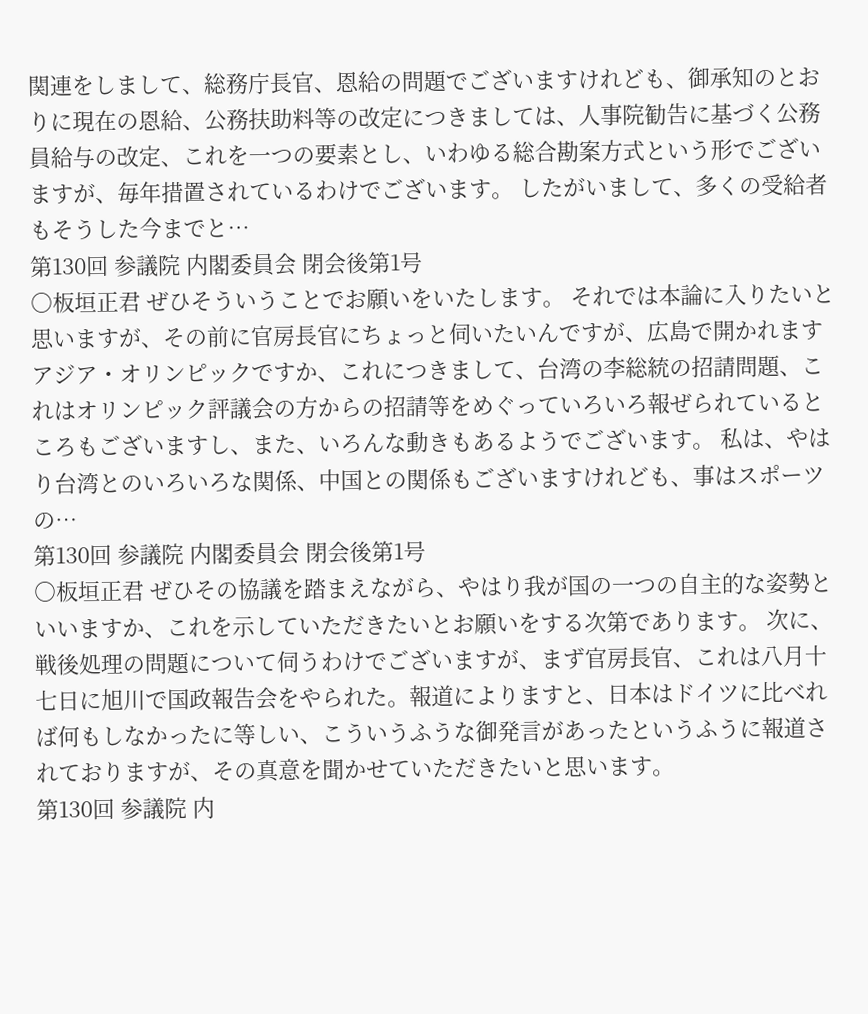関連をしまして、総務庁長官、恩給の問題でございますけれども、御承知のとおりに現在の恩給、公務扶助料等の改定につきましては、人事院勧告に基づく公務員給与の改定、これを一つの要素とし、いわゆる総合勘案方式という形でございますが、毎年措置されているわけでございます。 したがいまして、多くの受給者もそうした今までと…
第130回 参議院 内閣委員会 閉会後第1号
○板垣正君 ぜひそういうことでお願いをいたします。 それでは本論に入りたいと思いますが、その前に官房長官にちょっと伺いたいんですが、広島で開かれますアジア・オリンピックですか、これにつきまして、台湾の李総統の招請問題、これはオリンピック評議会の方からの招請等をめぐっていろいろ報ぜられているところもございますし、また、いろんな動きもあるようでございます。 私は、やはり台湾とのいろいろな関係、中国との関係もございますけれども、事はスポーツの…
第130回 参議院 内閣委員会 閉会後第1号
○板垣正君 ぜひその協議を踏まえながら、やはり我が国の一つの自主的な姿勢といいますか、これを示していただきたいとお願いをする次第であります。 次に、戦後処理の問題について伺うわけでございますが、まず官房長官、これは八月十七日に旭川で国政報告会をやられた。報道によりますと、日本はドイツに比べれば何もしなかったに等しい、こういうふうな御発言があったというふうに報道されておりますが、その真意を聞かせていただきたいと思います。
第130回 参議院 内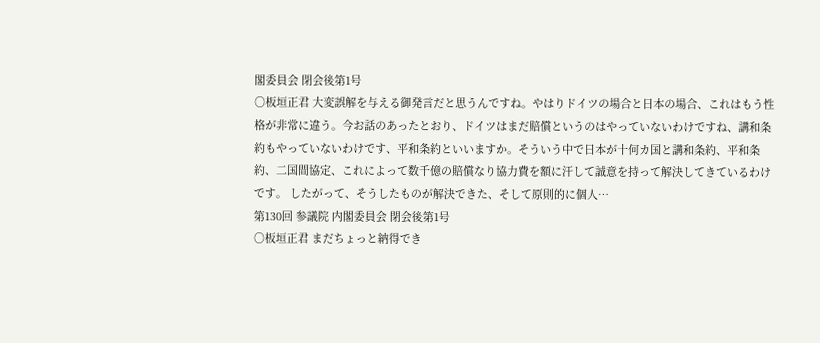閣委員会 閉会後第1号
○板垣正君 大変誤解を与える御発言だと思うんですね。やはりドイツの場合と日本の場合、これはもう性格が非常に違う。今お話のあったとおり、ドイツはまだ賠償というのはやっていないわけですね、講和条約もやっていないわけです、平和条約といいますか。そういう中で日本が十何カ国と講和条約、平和条約、二国間協定、これによって数千億の賠償なり協力費を額に汗して誠意を持って解決してきているわけです。 したがって、そうしたものが解決できた、そして原則的に個人…
第130回 参議院 内閣委員会 閉会後第1号
○板垣正君 まだちょっと納得でき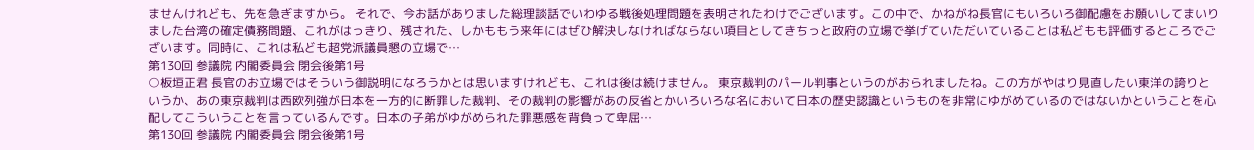ませんけれども、先を急ぎますから。 それで、今お話がありました総理談話でいわゆる戦後処理問題を表明されたわけでございます。この中で、かねがね長官にもいろいろ御配慮をお願いしてまいりました台湾の確定債務問題、これがはっきり、残された、しかももう来年にはぜひ解決しなければならない項目としてきちっと政府の立場で挙げていただいていることは私どもも評価するところでございます。同時に、これは私ども超党派議員懇の立場で…
第130回 参議院 内閣委員会 閉会後第1号
○板垣正君 長官のお立場ではそういう御説明になろうかとは思いますけれども、これは後は続けません。 東京裁判のパール判事というのがおられましたね。この方がやはり見直したい東洋の誇りというか、あの東京裁判は西欧列強が日本を一方的に断罪した裁判、その裁判の影響があの反省とかいろいろな名において日本の歴史認識というものを非常にゆがめているのではないかということを心配してこういうことを言っているんです。日本の子弟がゆがめられた罪悪感を背負って卑屈…
第130回 参議院 内閣委員会 閉会後第1号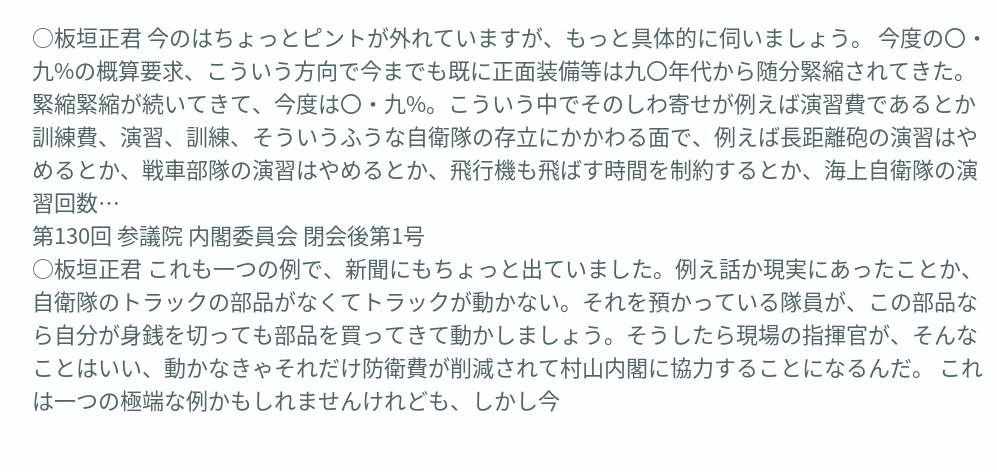○板垣正君 今のはちょっとピントが外れていますが、もっと具体的に伺いましょう。 今度の〇・九%の概算要求、こういう方向で今までも既に正面装備等は九〇年代から随分緊縮されてきた。緊縮緊縮が続いてきて、今度は〇・九%。こういう中でそのしわ寄せが例えば演習費であるとか訓練費、演習、訓練、そういうふうな自衛隊の存立にかかわる面で、例えば長距離砲の演習はやめるとか、戦車部隊の演習はやめるとか、飛行機も飛ばす時間を制約するとか、海上自衛隊の演習回数…
第130回 参議院 内閣委員会 閉会後第1号
○板垣正君 これも一つの例で、新聞にもちょっと出ていました。例え話か現実にあったことか、自衛隊のトラックの部品がなくてトラックが動かない。それを預かっている隊員が、この部品なら自分が身銭を切っても部品を買ってきて動かしましょう。そうしたら現場の指揮官が、そんなことはいい、動かなきゃそれだけ防衛費が削減されて村山内閣に協力することになるんだ。 これは一つの極端な例かもしれませんけれども、しかし今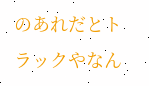のあれだとトラックやなん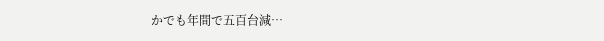かでも年間で五百台減…